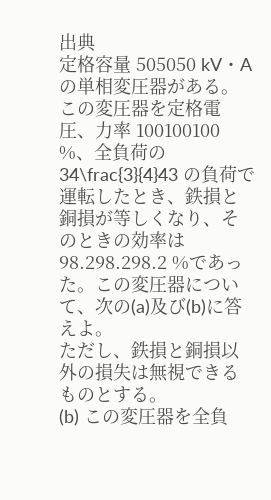出典
定格容量 505050 kV・A の単相変圧器がある。この変圧器を定格電圧、力率 100100100 %、全負荷の 34\frac{3}{4}43 の負荷で運転したとき、鉄損と銅損が等しくなり、そのときの効率は 98.298.298.2 %であった。この変圧器について、次の(a)及び(b)に答えよ。
ただし、鉄損と銅損以外の損失は無視できるものとする。
(b) この変圧器を全負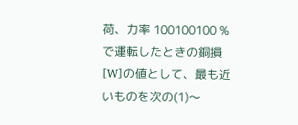荷、力率 100100100 %で運転したときの銅損[W]の値として、最も近いものを次の(1)〜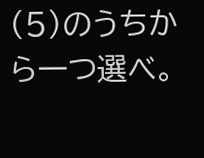(5)のうちから一つ選べ。